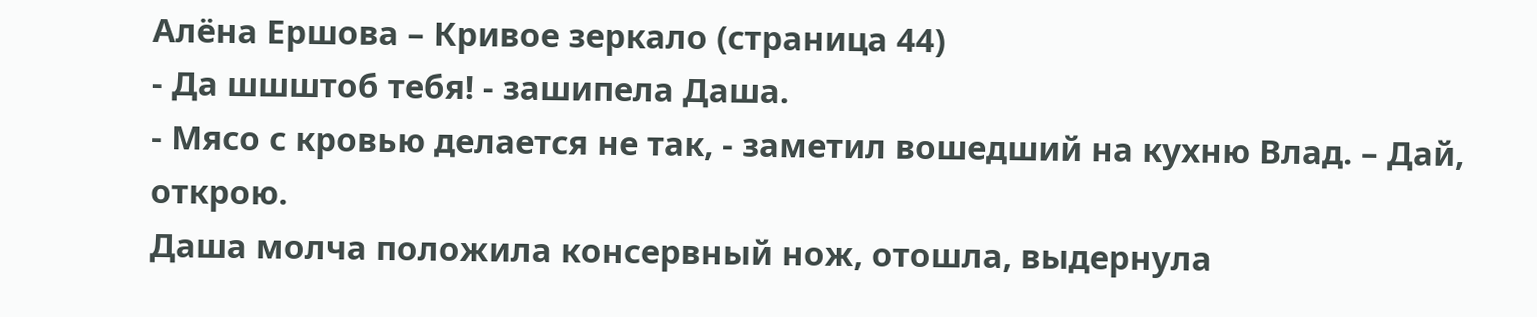Алёна Ершова – Кривое зеркало (страница 44)
- Да шшштоб тебя! - зашипела Даша.
- Мясо с кровью делается не так, - заметил вошедший на кухню Влад. – Дай, открою.
Даша молча положила консервный нож, отошла, выдернула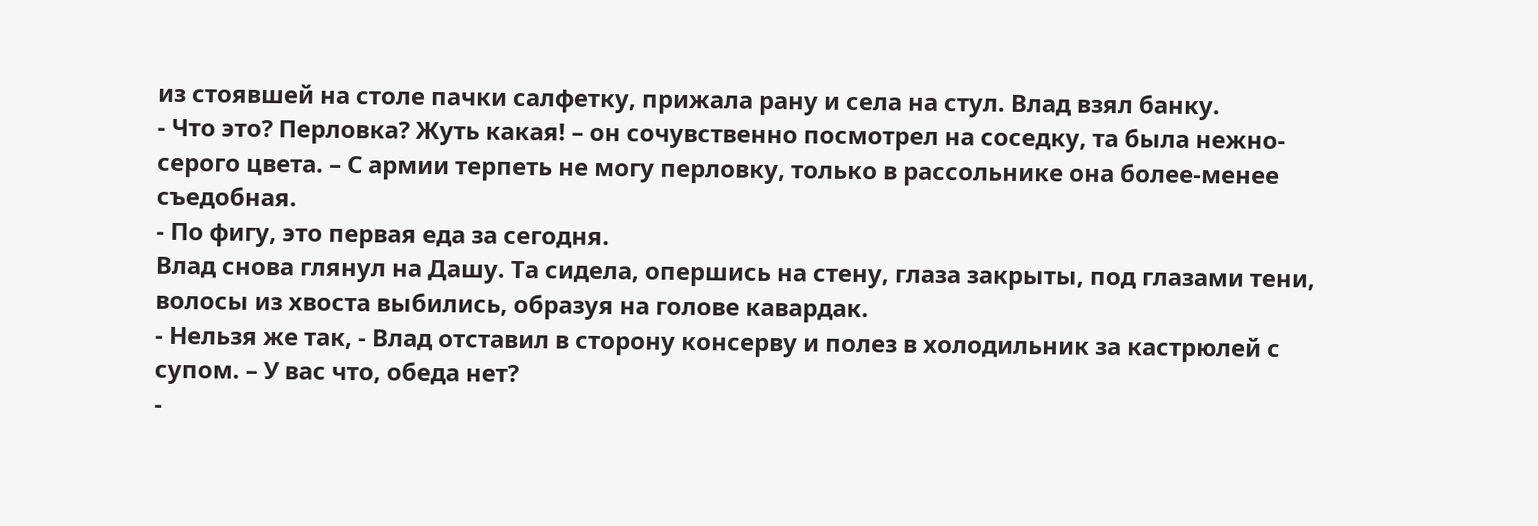из стоявшей на столе пачки салфетку, прижала рану и села на стул. Влад взял банку.
- Что это? Перловка? Жуть какая! – он сочувственно посмотрел на соседку, та была нежно-серого цвета. – С армии терпеть не могу перловку, только в рассольнике она более-менее съедобная.
- По фигу, это первая еда за сегодня.
Влад снова глянул на Дашу. Та сидела, опершись на стену, глаза закрыты, под глазами тени, волосы из хвоста выбились, образуя на голове кавардак.
- Нельзя же так, - Влад отставил в сторону консерву и полез в холодильник за кастрюлей с супом. – У вас что, обеда нет?
-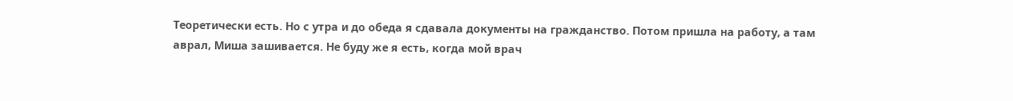Теоретически есть. Но с утра и до обеда я сдавала документы на гражданство. Потом пришла на работу, а там аврал, Миша зашивается. Не буду же я есть, когда мой врач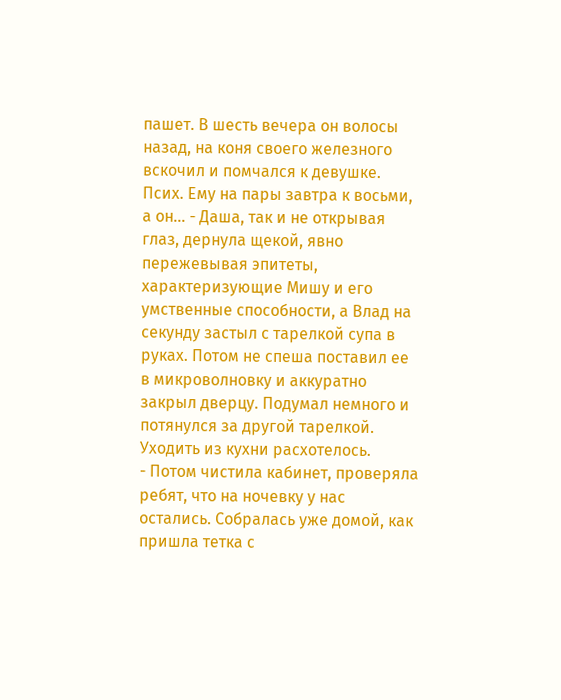пашет. В шесть вечера он волосы назад, на коня своего железного вскочил и помчался к девушке. Псих. Ему на пары завтра к восьми, а он… - Даша, так и не открывая глаз, дернула щекой, явно пережевывая эпитеты, характеризующие Мишу и его умственные способности, а Влад на секунду застыл с тарелкой супа в руках. Потом не спеша поставил ее в микроволновку и аккуратно закрыл дверцу. Подумал немного и потянулся за другой тарелкой. Уходить из кухни расхотелось.
- Потом чистила кабинет, проверяла ребят, что на ночевку у нас остались. Собралась уже домой, как пришла тетка с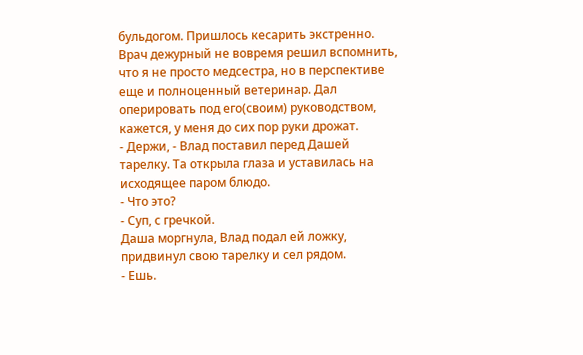бульдогом. Пришлось кесарить экстренно. Врач дежурный не вовремя решил вспомнить, что я не просто медсестра, но в перспективе еще и полноценный ветеринар. Дал оперировать под его(своим) руководством, кажется, у меня до сих пор руки дрожат.
- Держи, - Влад поставил перед Дашей тарелку. Та открыла глаза и уставилась на исходящее паром блюдо.
- Что это?
- Суп, с гречкой.
Даша моргнула, Влад подал ей ложку, придвинул свою тарелку и сел рядом.
- Ешь.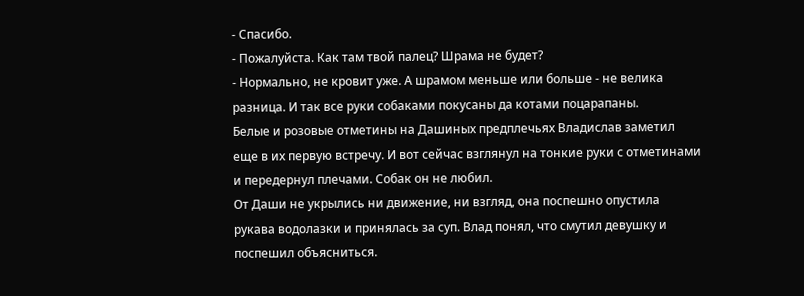- Спасибо.
- Пожалуйста. Как там твой палец? Шрама не будет?
- Нормально, не кровит уже. А шрамом меньше или больше - не велика разница. И так все руки собаками покусаны да котами поцарапаны.
Белые и розовые отметины на Дашиных предплечьях Владислав заметил еще в их первую встречу. И вот сейчас взглянул на тонкие руки с отметинами и передернул плечами. Собак он не любил.
От Даши не укрылись ни движение, ни взгляд, она поспешно опустила рукава водолазки и принялась за суп. Влад понял, что смутил девушку и поспешил объясниться.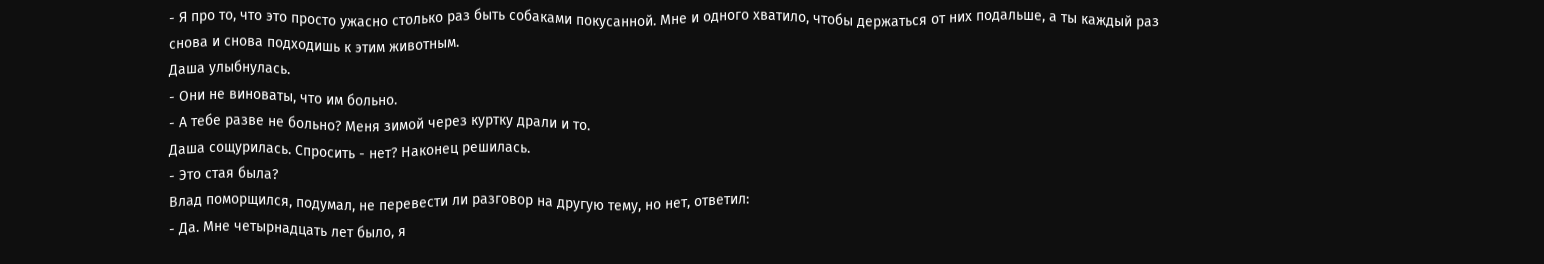- Я про то, что это просто ужасно столько раз быть собаками покусанной. Мне и одного хватило, чтобы держаться от них подальше, а ты каждый раз снова и снова подходишь к этим животным.
Даша улыбнулась.
- Они не виноваты, что им больно.
- А тебе разве не больно? Меня зимой через куртку драли и то.
Даша сощурилась. Спросить - нет? Наконец решилась.
- Это стая была?
Влад поморщился, подумал, не перевести ли разговор на другую тему, но нет, ответил:
- Да. Мне четырнадцать лет было, я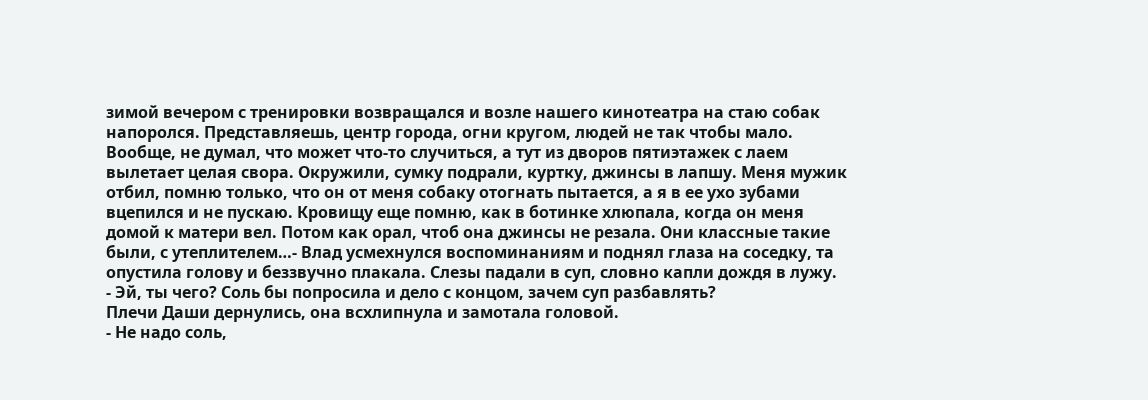зимой вечером с тренировки возвращался и возле нашего кинотеатра на стаю собак напоролся. Представляешь, центр города, огни кругом, людей не так чтобы мало. Вообще, не думал, что может что-то случиться, а тут из дворов пятиэтажек с лаем вылетает целая свора. Окружили, сумку подрали, куртку, джинсы в лапшу. Меня мужик отбил, помню только, что он от меня собаку отогнать пытается, а я в ее ухо зубами вцепился и не пускаю. Кровищу еще помню, как в ботинке хлюпала, когда он меня домой к матери вел. Потом как орал, чтоб она джинсы не резала. Они классные такие были, с утеплителем…- Влад усмехнулся воспоминаниям и поднял глаза на соседку, та опустила голову и беззвучно плакала. Слезы падали в суп, словно капли дождя в лужу.
- Эй, ты чего? Соль бы попросила и дело с концом, зачем суп разбавлять?
Плечи Даши дернулись, она всхлипнула и замотала головой.
- Не надо соль,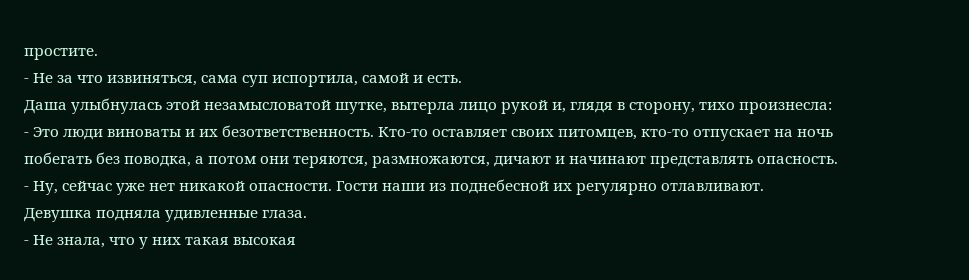простите.
- Не за что извиняться, сама суп испортила, самой и есть.
Даша улыбнулась этой незамысловатой шутке, вытерла лицо рукой и, глядя в сторону, тихо произнесла:
- Это люди виноваты и их безответственность. Кто-то оставляет своих питомцев, кто-то отпускает на ночь побегать без поводка, а потом они теряются, размножаются, дичают и начинают представлять опасность.
- Ну, сейчас уже нет никакой опасности. Гости наши из поднебесной их регулярно отлавливают.
Девушка подняла удивленные глаза.
- Не знала, что у них такая высокая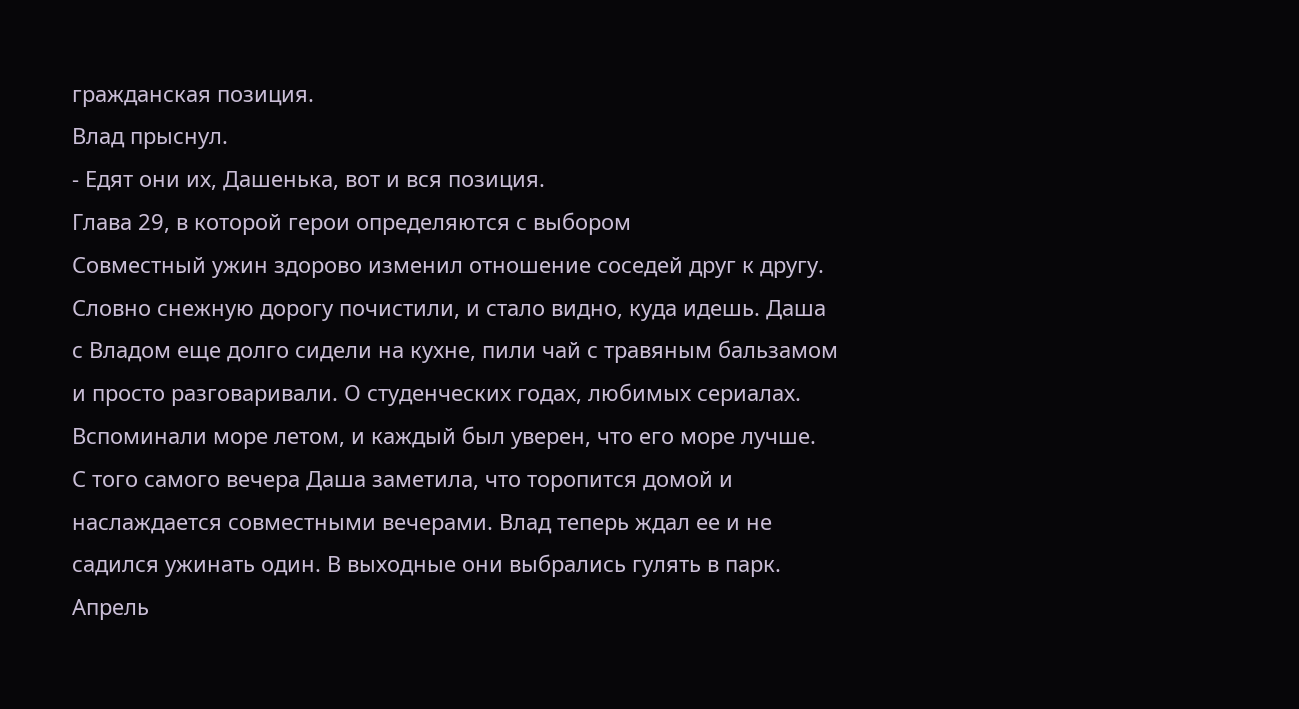гражданская позиция.
Влад прыснул.
- Едят они их, Дашенька, вот и вся позиция.
Глава 29, в которой герои определяются с выбором
Совместный ужин здорово изменил отношение соседей друг к другу. Словно снежную дорогу почистили, и стало видно, куда идешь. Даша с Владом еще долго сидели на кухне, пили чай с травяным бальзамом и просто разговаривали. О студенческих годах, любимых сериалах. Вспоминали море летом, и каждый был уверен, что его море лучше.
С того самого вечера Даша заметила, что торопится домой и наслаждается совместными вечерами. Влад теперь ждал ее и не садился ужинать один. В выходные они выбрались гулять в парк. Апрель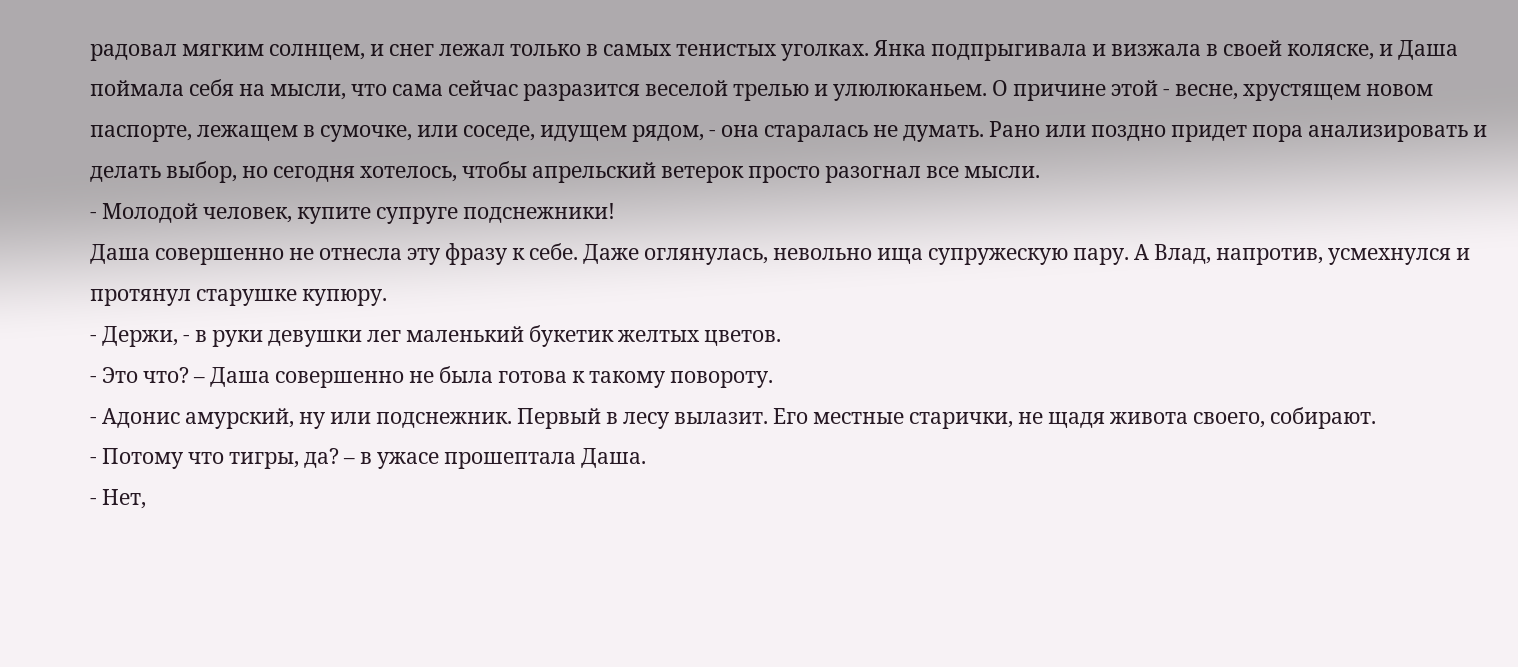радовал мягким солнцем, и снег лежал только в самых тенистых уголках. Янка подпрыгивала и визжала в своей коляске, и Даша поймала себя на мысли, что сама сейчас разразится веселой трелью и улюлюканьем. О причине этой - весне, хрустящем новом паспорте, лежащем в сумочке, или соседе, идущем рядом, - она старалась не думать. Рано или поздно придет пора анализировать и делать выбор, но сегодня хотелось, чтобы апрельский ветерок просто разогнал все мысли.
- Молодой человек, купите супруге подснежники!
Даша совершенно не отнесла эту фразу к себе. Даже оглянулась, невольно ища супружескую пару. А Влад, напротив, усмехнулся и протянул старушке купюру.
- Держи, - в руки девушки лег маленький букетик желтых цветов.
- Это что? – Даша совершенно не была готова к такому повороту.
- Адонис амурский, ну или подснежник. Первый в лесу вылазит. Его местные старички, не щадя живота своего, собирают.
- Потому что тигры, да? – в ужасе прошептала Даша.
- Нет,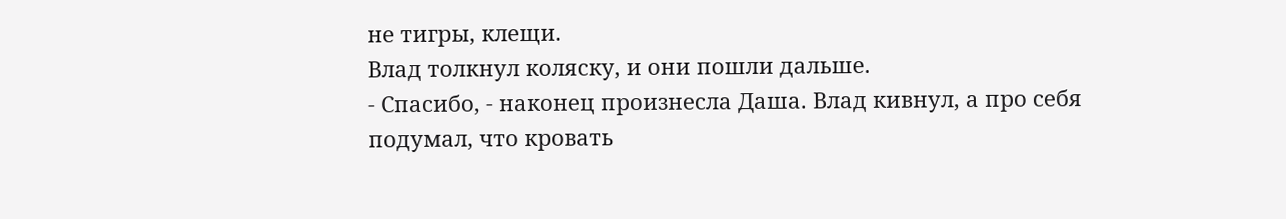не тигры, клещи.
Влад толкнул коляску, и они пошли дальше.
- Спасибо, - наконец произнесла Даша. Влад кивнул, а про себя подумал, что кровать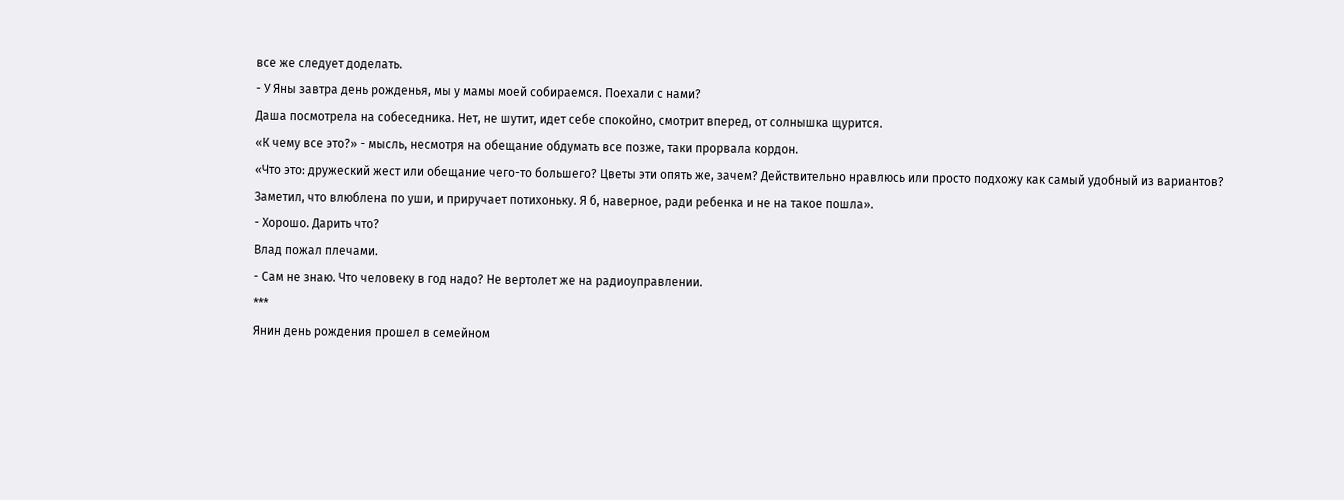все же следует доделать.
- У Яны завтра день рожденья, мы у мамы моей собираемся. Поехали с нами?
Даша посмотрела на собеседника. Нет, не шутит, идет себе спокойно, смотрит вперед, от солнышка щурится.
«К чему все это?» - мысль, несмотря на обещание обдумать все позже, таки прорвала кордон.
«Что это: дружеский жест или обещание чего-то большего? Цветы эти опять же, зачем? Действительно нравлюсь или просто подхожу как самый удобный из вариантов? Заметил, что влюблена по уши, и приручает потихоньку. Я б, наверное, ради ребенка и не на такое пошла».
- Хорошо. Дарить что?
Влад пожал плечами.
- Сам не знаю. Что человеку в год надо? Не вертолет же на радиоуправлении.
***
Янин день рождения прошел в семейном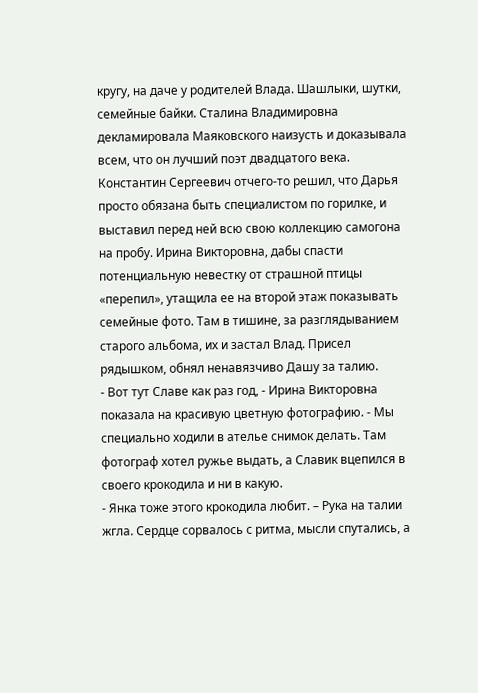кругу, на даче у родителей Влада. Шашлыки, шутки, семейные байки. Сталина Владимировна декламировала Маяковского наизусть и доказывала всем, что он лучший поэт двадцатого века. Константин Сергеевич отчего-то решил, что Дарья просто обязана быть специалистом по горилке, и выставил перед ней всю свою коллекцию самогона на пробу. Ирина Викторовна, дабы спасти потенциальную невестку от страшной птицы «перепил», утащила ее на второй этаж показывать семейные фото. Там в тишине, за разглядыванием старого альбома, их и застал Влад. Присел рядышком, обнял ненавязчиво Дашу за талию.
- Вот тут Славе как раз год, - Ирина Викторовна показала на красивую цветную фотографию. - Мы специально ходили в ателье снимок делать. Там фотограф хотел ружье выдать, а Славик вцепился в своего крокодила и ни в какую.
- Янка тоже этого крокодила любит. – Рука на талии жгла. Сердце сорвалось с ритма, мысли спутались, а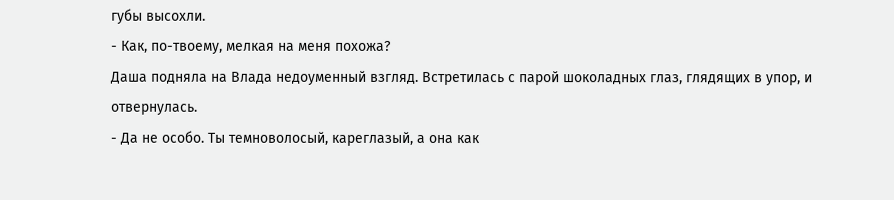губы высохли.
- Как, по-твоему, мелкая на меня похожа?
Даша подняла на Влада недоуменный взгляд. Встретилась с парой шоколадных глаз, глядящих в упор, и отвернулась.
- Да не особо. Ты темноволосый, кареглазый, а она как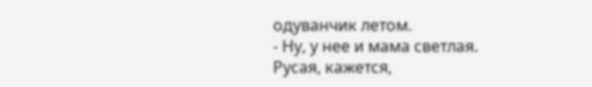одуванчик летом.
- Ну, у нее и мама светлая. Русая, кажется,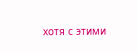хотя с этими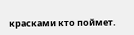красками кто поймет.